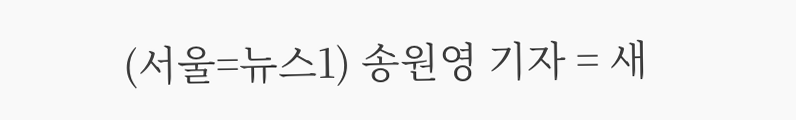(서울=뉴스1) 송원영 기자 = 새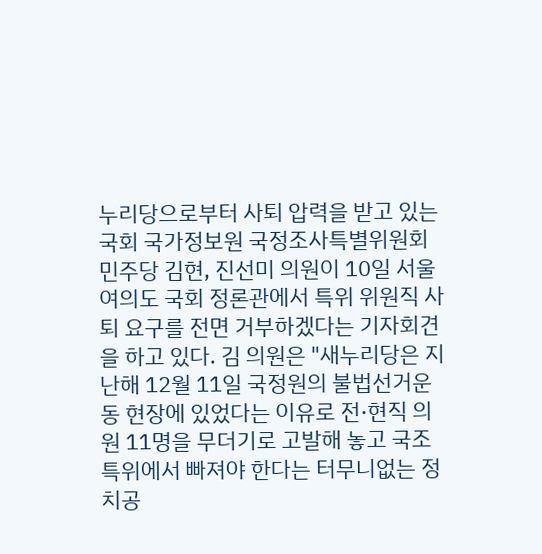누리당으로부터 사퇴 압력을 받고 있는 국회 국가정보원 국정조사특별위원회 민주당 김현, 진선미 의원이 10일 서울 여의도 국회 정론관에서 특위 위원직 사퇴 요구를 전면 거부하겠다는 기자회견을 하고 있다. 김 의원은 "새누리당은 지난해 12월 11일 국정원의 불법선거운동 현장에 있었다는 이유로 전·현직 의원 11명을 무더기로 고발해 놓고 국조특위에서 빠져야 한다는 터무니없는 정치공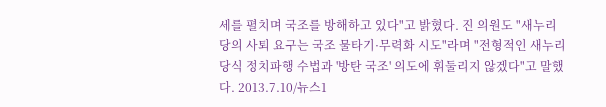세를 펼치며 국조를 방해하고 있다"고 밝혔다. 진 의원도 "새누리당의 사퇴 요구는 국조 물타기·무력화 시도"라며 "전형적인 새누리당식 정치파행 수법과 '방탄 국조' 의도에 휘둘리지 않겠다"고 말했다. 2013.7.10/뉴스1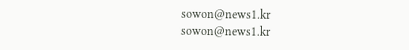sowon@news1.kr
sowon@news1.kr